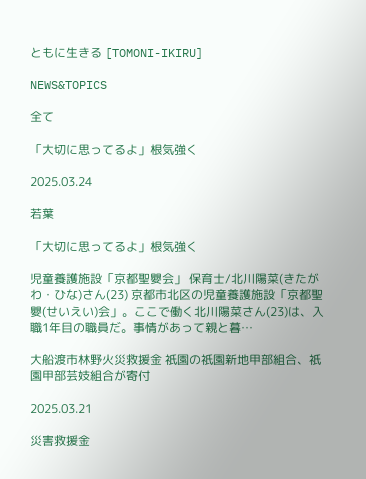ともに生きる [TOMONI-IKIRU]

NEWS&TOPICS

全て

「大切に思ってるよ」根気強く

2025.03.24

若葉

「大切に思ってるよ」根気強く

児童養護施設「京都聖嬰会」 保育士/北川陽菜(きたがわ・ひな)さん(23) 京都市北区の児童養護施設「京都聖嬰(せいえい)会」。ここで働く北川陽菜さん(23)は、入職1年目の職員だ。事情があって親と暮…

大船渡市林野火災救援金 祇園の祇園新地甲部組合、祇園甲部芸妓組合が寄付

2025.03.21

災害救援金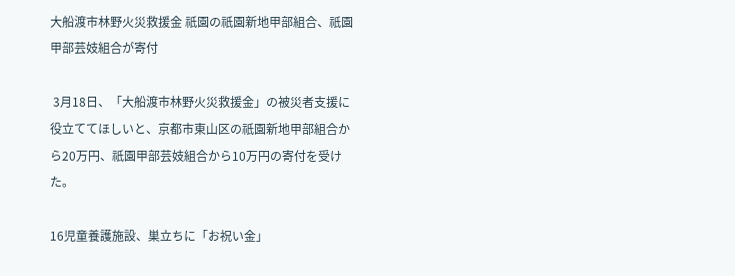大船渡市林野火災救援金 祇園の祇園新地甲部組合、祇園甲部芸妓組合が寄付

 3月18日、「大船渡市林野火災救援金」の被災者支援に役立ててほしいと、京都市東山区の祇園新地甲部組合から20万円、祇園甲部芸妓組合から10万円の寄付を受けた。

16児童養護施設、巣立ちに「お祝い金」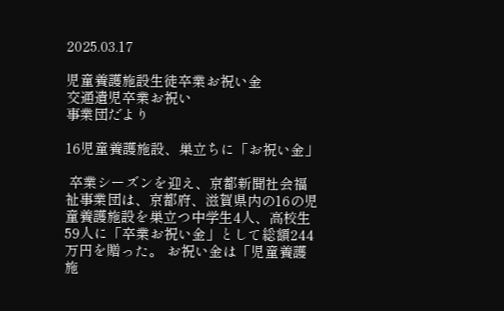2025.03.17

児童養護施設生徒卒業お祝い金
交通遺児卒業お祝い
事業団だより

16児童養護施設、巣立ちに「お祝い金」

 卒業シーズンを迎え、京都新聞社会福祉事業団は、京都府、滋賀県内の16の児童養護施設を巣立つ中学生4人、高校生59人に「卒業お祝い金」として総額244万円を贈った。 お祝い金は「児童養護施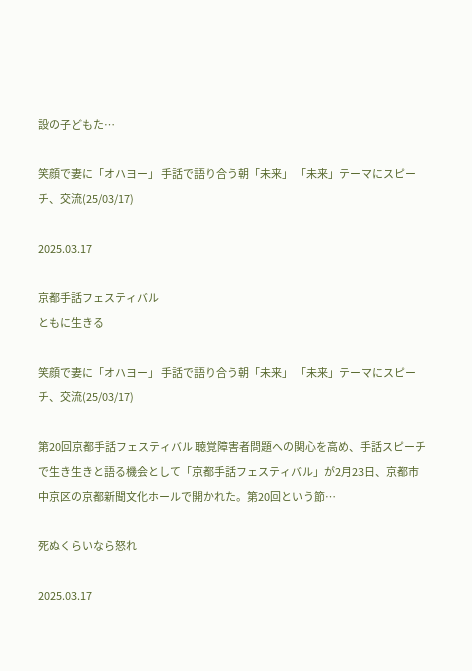設の子どもた…

笑顔で妻に「オハヨー」 手話で語り合う朝「未来」 「未来」テーマにスピーチ、交流(25/03/17)

2025.03.17

京都手話フェスティバル
ともに生きる

笑顔で妻に「オハヨー」 手話で語り合う朝「未来」 「未来」テーマにスピーチ、交流(25/03/17)

第20回京都手話フェスティバル 聴覚障害者問題への関心を高め、手話スピーチで生き生きと語る機会として「京都手話フェスティバル」が2月23日、京都市中京区の京都新聞文化ホールで開かれた。第20回という節…

死ぬくらいなら怒れ

2025.03.17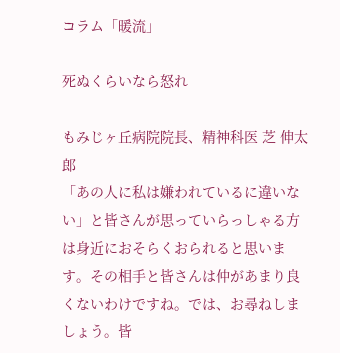コラム「暖流」

死ぬくらいなら怒れ

もみじヶ丘病院院長、精神科医 芝 伸太郎
「あの人に私は嫌われているに違いない」と皆さんが思っていらっしゃる方は身近におそらくおられると思います。その相手と皆さんは仲があまり良くないわけですね。では、お尋ねしましょう。皆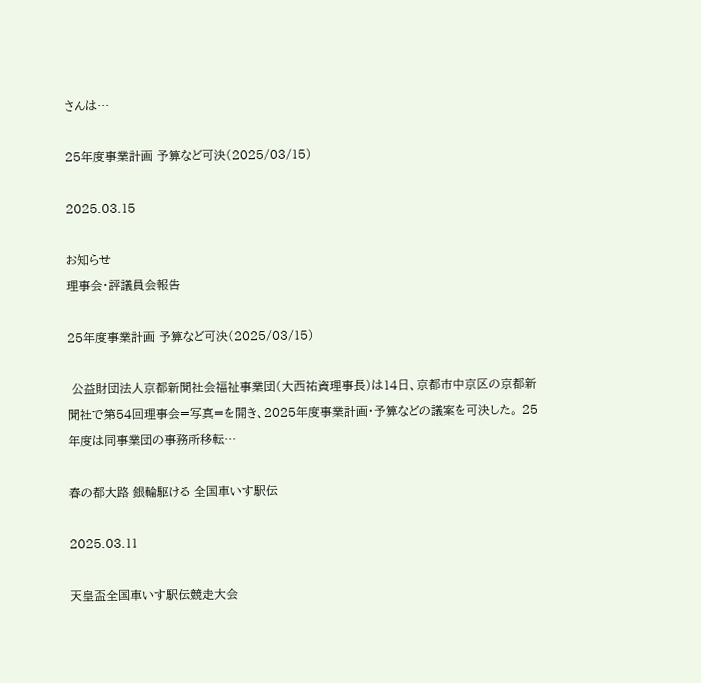さんは…

25年度事業計画 予算など可決(2025/03/15)

2025.03.15

お知らせ
理事会・評議員会報告

25年度事業計画 予算など可決(2025/03/15)

 公益財団法人京都新聞社会福祉事業団(大西祐資理事長)は14日、京都市中京区の京都新聞社で第54回理事会=写真=を開き、2025年度事業計画・予算などの議案を可決した。 25年度は同事業団の事務所移転…

春の都大路 銀輪駆ける 全国車いす駅伝

2025.03.11

天皇盃全国車いす駅伝競走大会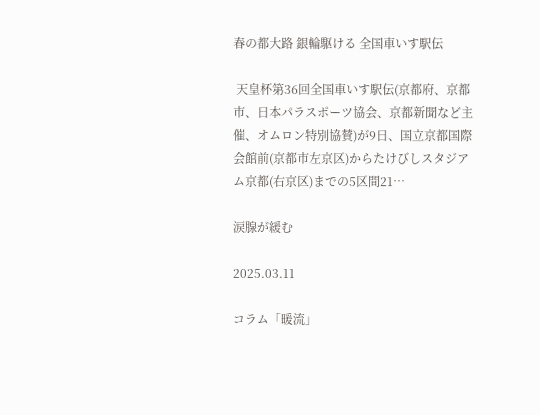春の都大路 銀輪駆ける 全国車いす駅伝

 天皇杯第36回全国車いす駅伝(京都府、京都市、日本パラスポーツ協会、京都新聞など主催、オムロン特別協賛)が9日、国立京都国際会館前(京都市左京区)からたけびしスタジアム京都(右京区)までの5区間21…

涙腺が緩む

2025.03.11

コラム「暖流」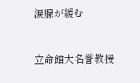涙腺が緩む

立命館大名誉教授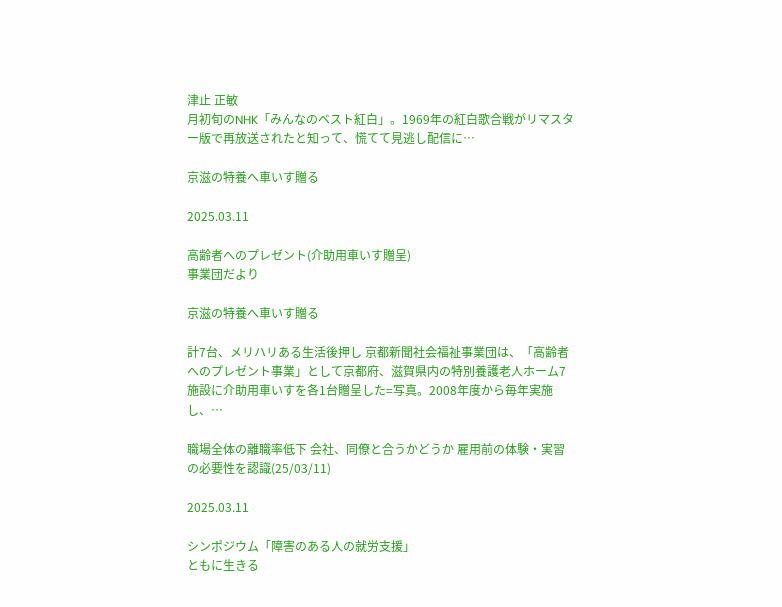津止 正敏
月初旬のNHK「みんなのベスト紅白」。1969年の紅白歌合戦がリマスター版で再放送されたと知って、慌てて見逃し配信に…

京滋の特養へ車いす贈る

2025.03.11

高齢者へのプレゼント(介助用車いす贈呈)
事業団だより

京滋の特養へ車いす贈る

計7台、メリハリある生活後押し 京都新聞社会福祉事業団は、「高齢者へのプレゼント事業」として京都府、滋賀県内の特別養護老人ホーム7施設に介助用車いすを各1台贈呈した=写真。2008年度から毎年実施し、…

職場全体の離職率低下 会社、同僚と合うかどうか 雇用前の体験・実習の必要性を認識(25/03/11)

2025.03.11

シンポジウム「障害のある人の就労支援」
ともに生きる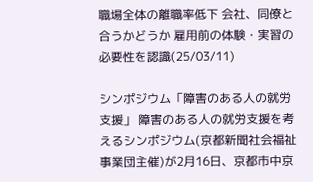職場全体の離職率低下 会社、同僚と合うかどうか 雇用前の体験・実習の必要性を認識(25/03/11)

シンポジウム「障害のある人の就労支援」 障害のある人の就労支援を考えるシンポジウム(京都新聞社会福祉事業団主催)が2月16日、京都市中京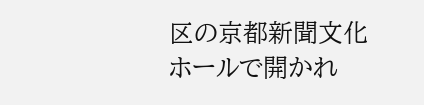区の京都新聞文化ホールで開かれ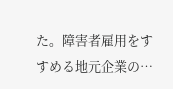た。障害者雇用をすすめる地元企業の…